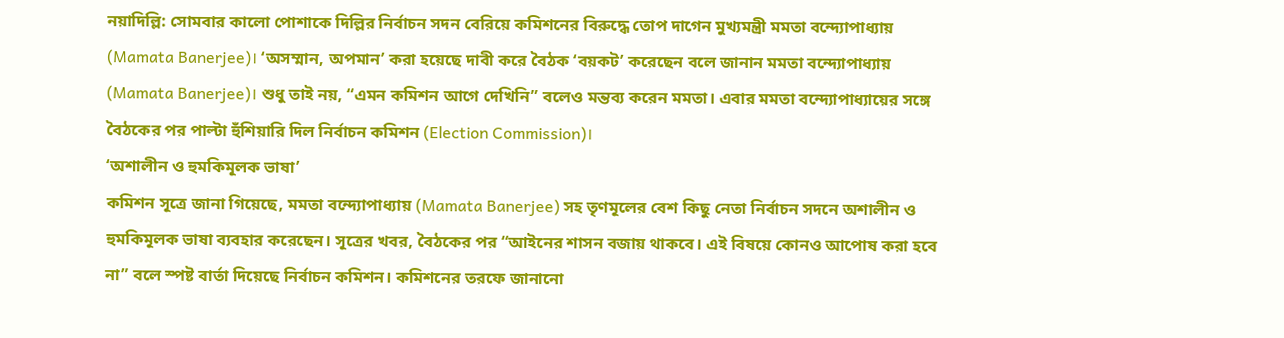নয়াদিল্লি: সোমবার কালো পোশাকে দিল্লির নির্বাচন সদন বেরিয়ে কমিশনের বিরুদ্ধে তোপ দাগেন মুখ্যমন্ত্রী মমতা বন্দ্যোপাধ্যায় (Mamata Banerjee)। ‘অসম্মান, অপমান’ করা হয়েছে দাবী করে বৈঠক ‘বয়কট’ করেছেন বলে জানান মমতা বন্দ্যোপাধ্যায় (Mamata Banerjee)। শুধু তাই নয়, “এমন কমিশন আগে দেখিনি” বলেও মন্তব্য করেন মমতা। এবার মমতা বন্দ্যোপাধ্যায়ের সঙ্গে বৈঠকের পর পাল্টা হুঁশিয়ারি দিল নির্বাচন কমিশন (Election Commission)।
‘অশালীন ও হুমকিমূলক ভাষা’
কমিশন সূত্রে জানা গিয়েছে, মমতা বন্দ্যোপাধ্যায় (Mamata Banerjee) সহ তৃণমূলের বেশ কিছু নেতা নির্বাচন সদনে অশালীন ও হুমকিমূলক ভাষা ব্যবহার করেছেন। সূত্রের খবর, বৈঠকের পর “আইনের শাসন বজায় থাকবে। এই বিষয়ে কোনও আপোষ করা হবে না” বলে স্পষ্ট বার্তা দিয়েছে নির্বাচন কমিশন। কমিশনের তরফে জানানো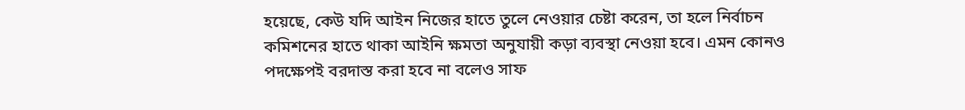হয়েছে, কেউ যদি আইন নিজের হাতে তুলে নেওয়ার চেষ্টা করেন, তা হলে নির্বাচন কমিশনের হাতে থাকা আইনি ক্ষমতা অনুযায়ী কড়া ব্যবস্থা নেওয়া হবে। এমন কোনও পদক্ষেপই বরদাস্ত করা হবে না বলেও সাফ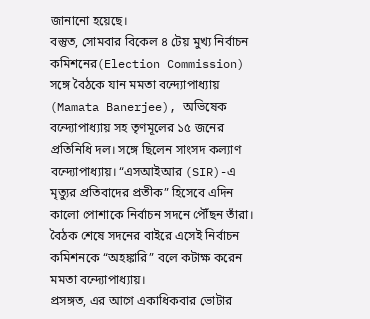জানানো হয়েছে।
বস্তুত, সোমবার বিকেল ৪ টেয় মুখ্য নির্বাচন কমিশনের(Election Commission) সঙ্গে বৈঠকে যান মমতা বন্দ্যোপাধ্যায় (Mamata Banerjee), অভিষেক বন্দ্যোপাধ্যায় সহ তৃণমূলের ১৫ জনের প্রতিনিধি দল। সঙ্গে ছিলেন সাংসদ কল্যাণ বন্দ্যোপাধ্যায়। “এসআইআর (SIR)-এ মৃত্যুর প্রতিবাদের প্রতীক” হিসেবে এদিন কালো পোশাকে নির্বাচন সদনে পৌঁছন তাঁরা। বৈঠক শেষে সদনের বাইরে এসেই নির্বাচন কমিশনকে “অহঙ্কারি” বলে কটাক্ষ করেন মমতা বন্দ্যোপাধ্যায়।
প্রসঙ্গত, এর আগে একাধিকবার ভোটার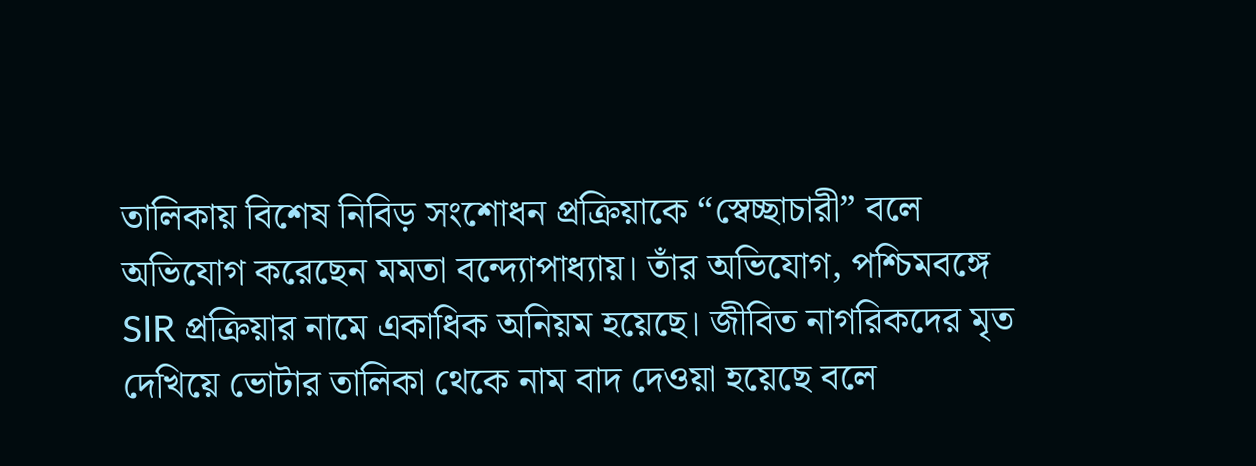তালিকায় বিশেষ নিবিড় সংশোধন প্রক্রিয়াকে “স্বেচ্ছাচারী” বলে অভিযোগ করেছেন মমতা বন্দ্যোপাধ্যায়। তাঁর অভিযোগ, পশ্চিমবঙ্গে SIR প্রক্রিয়ার নামে একাধিক অনিয়ম হয়েছে। জীবিত নাগরিকদের মৃত দেখিয়ে ভোটার তালিকা থেকে নাম বাদ দেওয়া হয়েছে বলে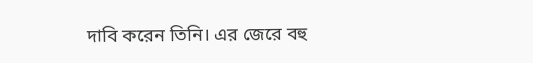দাবি করেন তিনি। এর জেরে বহু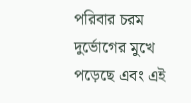পরিবার চরম দুর্ভোগের মুখে পড়েছে এবং এই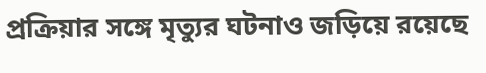প্রক্রিয়ার সঙ্গে মৃত্যুর ঘটনাও জড়িয়ে রয়েছে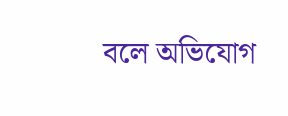বলে অভিযোগ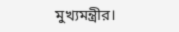মুখ্যমন্ত্রীর।